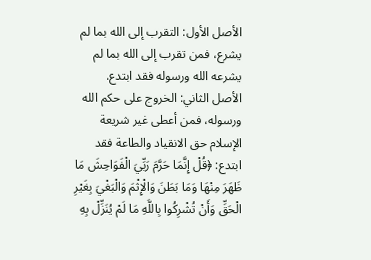الأصل الأول: التقرب إلى الله بما لم يشرع، فمن تقرب إلى الله بما لم يشرعه الله ورسوله فقد ابتدع.
الأصل الثاني: الخروج على حكم الله ورسوله، فمن أعطى غير شريعة الإسلام حق الانقياد والطاعة فقد ابتدع: ﴿قُلْ إِنَّمَا حَرَّمَ رَبِّيَ الْفَوَاحِشَ مَا ظَهَرَ مِنْهَا وَمَا بَطَنَ وَالْإِثْمَ وَالْبَغْيَ بِغَيْرِ الْحَقِّ وَأَنْ تُشْرِكُوا بِاللَّهِ مَا لَمْ يُنَزِّلْ بِهِ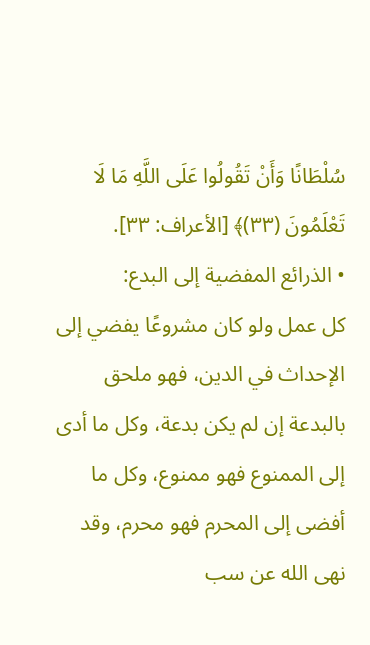سُلْطَانًا وَأَنْ تَقُولُوا عَلَى اللَّهِ مَا لَا تَعْلَمُونَ (٣٣)﴾ [الأعراف: ٣٣].
• الذرائع المفضية إلى البدع:
كل عمل ولو كان مشروعًا يفضي إلى الإحداث في الدين، فهو ملحق بالبدعة إن لم يكن بدعة، وكل ما أدى إلى الممنوع فهو ممنوع، وكل ما أفضى إلى المحرم فهو محرم، وقد نهى الله عن سب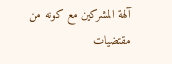آلهة المشركين مع كونه من مقتضيات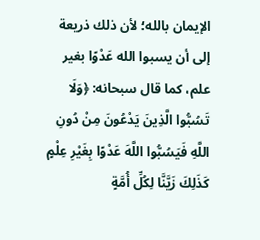الإيمان بالله؛ لأن ذلك ذريعة إلى أن يسبوا الله عَدْوًا بغير علم، كما قال سبحانه: ﴿وَلَا تَسُبُّوا الَّذِينَ يَدْعُونَ مِنْ دُونِ اللَّهِ فَيَسُبُّوا اللَّهَ عَدْوًا بِغَيْرِ عِلْمٍ كَذَلِكَ زَيَّنَّا لِكُلِّ أُمَّةٍ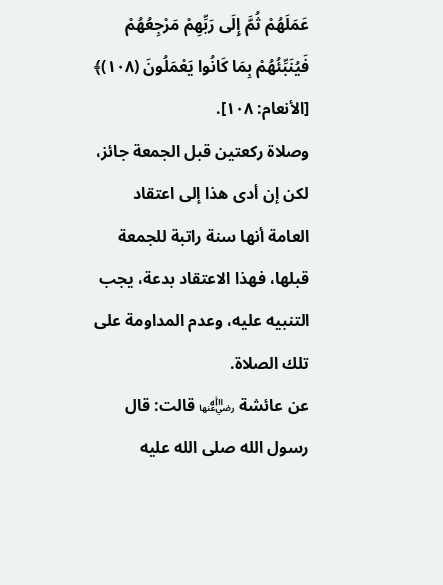عَمَلَهُمْ ثُمَّ إِلَى رَبِّهِمْ مَرْجِعُهُمْ فَيُنَبِّئُهُمْ بِمَا كَانُوا يَعْمَلُونَ (١٠٨)﴾ [الأنعام: ١٠٨].
وصلاة ركعتين قبل الجمعة جائز، لكن إن أدى هذا إلى اعتقاد العامة أنها سنة راتبة للجمعة قبلها، فهذا الاعتقاد بدعة، يجب التنبيه عليه، وعدم المداومة على تلك الصلاة.
عن عائشة ﵂ قالت: قال رسول الله صلى الله عليه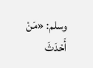وسلم: «مَنْ أَحْدَثَ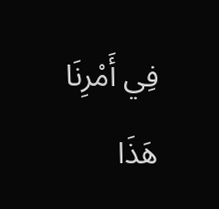فِي أَمْرِنَا هَذَا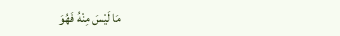مَا لَيْسَ مِنْهُ فَهُوَ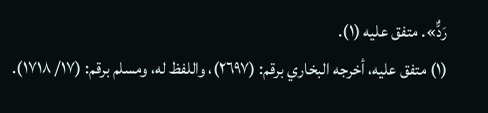رَدٌّ». متفق عليه (١).
(١) متفق عليه، أخرجه البخاري برقم: (٢٦٩٧)، واللفظ له، ومسلم برقم: (١٧/ ١٧١٨).